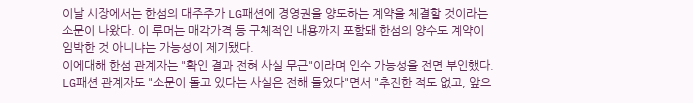이날 시장에서는 한섬의 대주주가 LG패션에 경영권을 양도하는 계약을 체결할 것이라는 소문이 나왔다. 이 루머는 매각가격 등 구체적인 내용까지 포함돼 한섬의 양수도 계약이 임박한 것 아니냐는 가능성이 제기됐다.
이에대해 한섬 관계자는 "확인 결과 전혀 사실 무근"이라며 인수 가능성을 전면 부인했다.
LG패션 관계자도 "소문이 돌고 있다는 사실은 전해 들었다"면서 "추진한 적도 없고, 앞으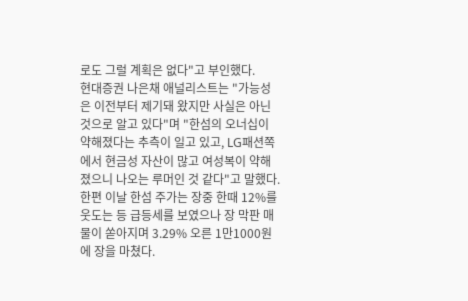로도 그럴 계획은 없다"고 부인했다.
현대증권 나은채 애널리스트는 "가능성은 이전부터 제기돼 왔지만 사실은 아닌 것으로 알고 있다"며 "한섬의 오너십이 약해졌다는 추측이 일고 있고, LG패션쪽에서 현금성 자산이 많고 여성복이 약해졌으니 나오는 루머인 것 같다"고 말했다.
한편 이날 한섬 주가는 장중 한때 12%를 웃도는 등 급등세를 보였으나 장 막판 매물이 쏟아지며 3.29% 오른 1만1000원에 장을 마쳤다.